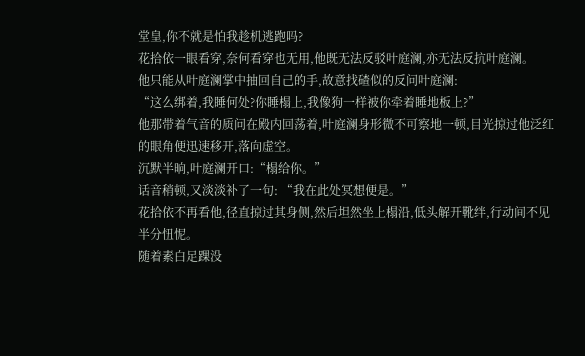堂皇,你不就是怕我趁机逃跑吗?
花拾依一眼看穿,奈何看穿也无用,他既无法反驳叶庭澜,亦无法反抗叶庭澜。
他只能从叶庭澜掌中抽回自己的手,故意找碴似的反问叶庭澜:
“这么绑着,我睡何处?你睡榻上,我像狗一样被你牵着睡地板上?”
他那带着气音的质问在殿内回荡着,叶庭澜身形微不可察地一顿,目光掠过他泛红的眼角便迅速移开,落向虚空。
沉默半晌,叶庭澜开口:“榻给你。”
话音稍顿,又淡淡补了一句: “我在此处冥想便是。”
花拾依不再看他,径直掠过其身侧,然后坦然坐上榻沿,低头解开靴绊,行动间不见半分忸怩。
随着素白足踝没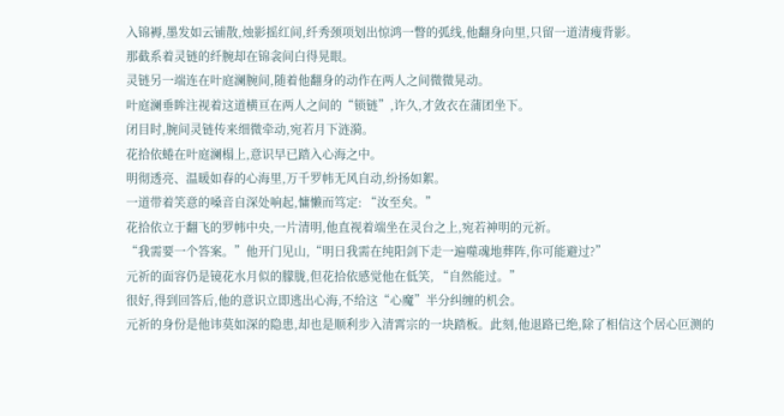入锦褥,墨发如云铺散,烛影摇红间,纤秀颈项划出惊鸿一瞥的弧线,他翻身向里,只留一道清瘦背影。
那截系着灵链的纤腕却在锦衾间白得晃眼。
灵链另一端连在叶庭澜腕间,随着他翻身的动作在两人之间微微晃动。
叶庭澜垂眸注视着这道横亘在两人之间的“锁链”,许久,才敛衣在蒲团坐下。
闭目时,腕间灵链传来细微牵动,宛若月下涟漪。
花拾依蜷在叶庭澜榻上,意识早已踏入心海之中。
明彻透亮、温暖如春的心海里,万千罗帏无风自动,纷扬如絮。
一道带着笑意的嗓音自深处响起,慵懒而笃定: “汝至矣。”
花拾依立于翻飞的罗帏中央,一片清明,他直视着端坐在灵台之上,宛若神明的元祈。
“我需要一个答案。”他开门见山,“明日我需在纯阳剑下走一遍噬魂地葬阵,你可能避过?”
元祈的面容仍是镜花水月似的朦胧,但花拾依感觉他在低笑, “自然能过。”
很好,得到回答后,他的意识立即逃出心海,不给这“心魔”半分纠缠的机会。
元祈的身份是他讳莫如深的隐患,却也是顺利步入清霄宗的一块踏板。此刻,他退路已绝,除了相信这个居心叵测的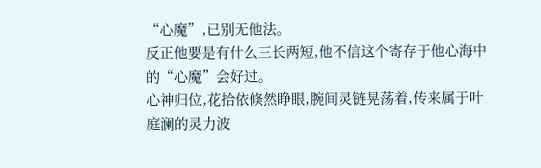“心魔”,已别无他法。
反正他要是有什么三长两短,他不信这个寄存于他心海中的“心魔”会好过。
心神归位,花拾依倏然睁眼,腕间灵链晃荡着,传来属于叶庭澜的灵力波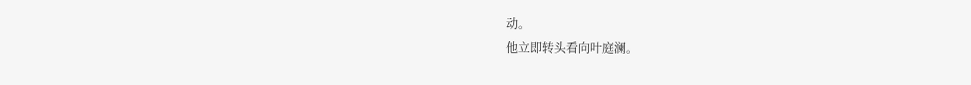动。
他立即转头看向叶庭澜。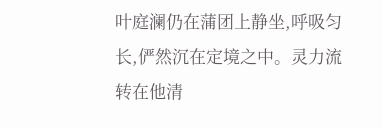叶庭澜仍在蒲团上静坐,呼吸匀长,俨然沉在定境之中。灵力流转在他清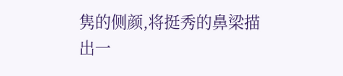隽的侧颜,将挺秀的鼻梁描出一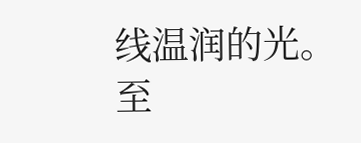线温润的光。
至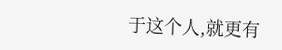于这个人,就更有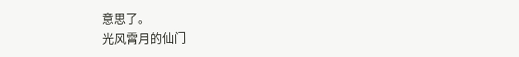意思了。
光风霄月的仙门